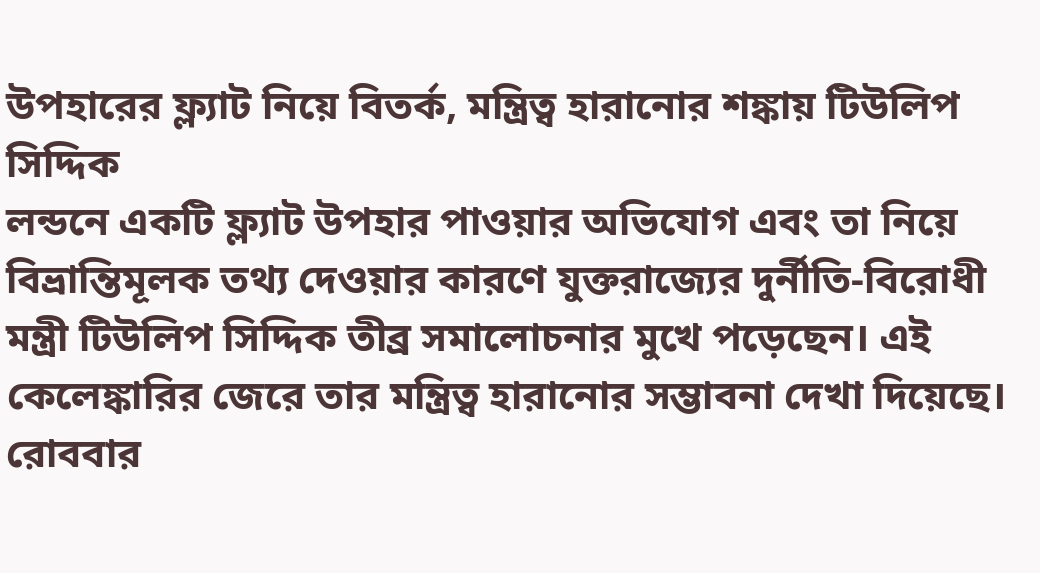উপহারের ফ্ল্যাট নিয়ে বিতর্ক, মন্ত্রিত্ব হারানোর শঙ্কায় টিউলিপ সিদ্দিক
লন্ডনে একটি ফ্ল্যাট উপহার পাওয়ার অভিযোগ এবং তা নিয়ে বিভ্রান্তিমূলক তথ্য দেওয়ার কারণে যুক্তরাজ্যের দুর্নীতি-বিরোধী মন্ত্রী টিউলিপ সিদ্দিক তীব্র সমালোচনার মুখে পড়েছেন। এই কেলেঙ্কারির জেরে তার মন্ত্রিত্ব হারানোর সম্ভাবনা দেখা দিয়েছে। রোববার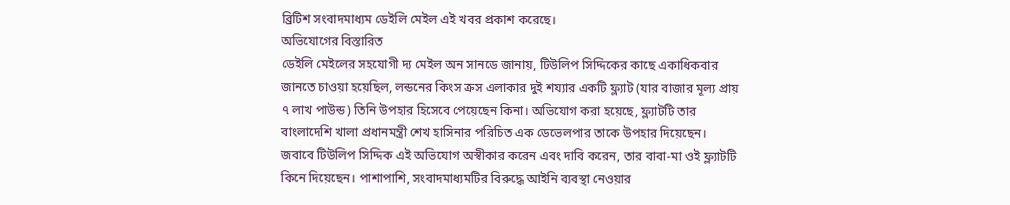ব্রিটিশ সংবাদমাধ্যম ডেইলি মেইল এই খবর প্রকাশ করেছে।
অভিযোগের বিস্তারিত
ডেইলি মেইলের সহযোগী দ্য মেইল অন সানডে জানায়, টিউলিপ সিদ্দিকের কাছে একাধিকবার জানতে চাওয়া হয়েছিল, লন্ডনের কিংস ক্রস এলাকার দুই শয্যার একটি ফ্ল্যাট (যার বাজার মূল্য প্রায় ৭ লাখ পাউন্ড) তিনি উপহার হিসেবে পেয়েছেন কিনা। অভিযোগ করা হয়েছে, ফ্ল্যাটটি তার বাংলাদেশি খালা প্রধানমন্ত্রী শেখ হাসিনার পরিচিত এক ডেভেলপার তাকে উপহার দিয়েছেন।
জবাবে টিউলিপ সিদ্দিক এই অভিযোগ অস্বীকার করেন এবং দাবি করেন, তার বাবা-মা ওই ফ্ল্যাটটি কিনে দিয়েছেন। পাশাপাশি, সংবাদমাধ্যমটির বিরুদ্ধে আইনি ব্যবস্থা নেওয়ার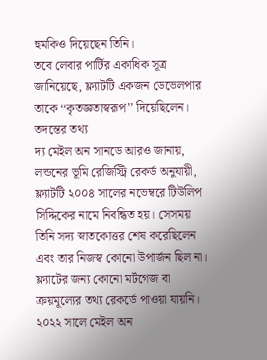হুমকিও দিয়েছেন তিনি।
তবে লেবার পার্টির একাধিক সূত্র জানিয়েছে, ফ্ল্যাটটি একজন ডেভেলপার তাকে ‘‘কৃতজ্ঞতাস্বরূপ’’ দিয়েছিলেন।
তদন্তের তথ্য
দ্য মেইল অন সানডে আরও জানায়, লন্ডনের ভূমি রেজিস্ট্রি রেকর্ড অনুযায়ী, ফ্ল্যাটটি ২০০৪ সালের নভেম্বরে টিউলিপ সিদ্দিকের নামে নিবন্ধিত হয়। সেসময় তিনি সদ্য স্নাতকোত্তর শেষ করেছিলেন এবং তার নিজস্ব কোনো উপার্জন ছিল না। ফ্ল্যাটের জন্য কোনো মর্টগেজ বা ক্রয়মূল্যের তথ্য রেকর্ডে পাওয়া যায়নি।
২০২২ সালে মেইল অন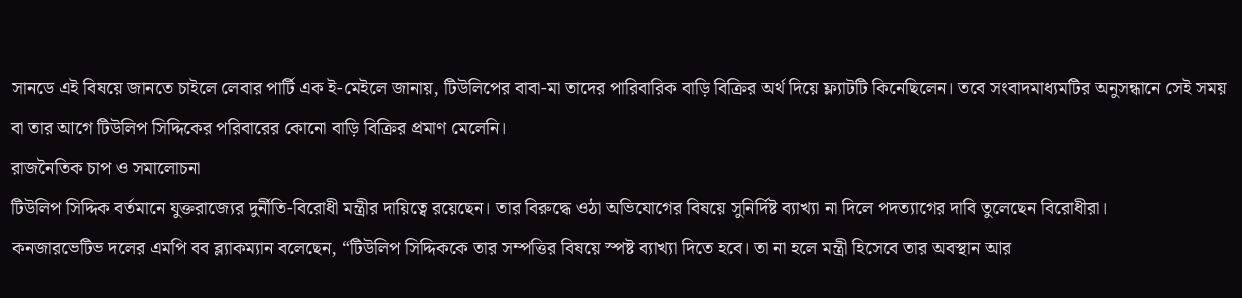সানডে এই বিষয়ে জানতে চাইলে লেবার পার্টি এক ই-মেইলে জানায়, টিউলিপের বাবা-মা তাদের পারিবারিক বাড়ি বিক্রির অর্থ দিয়ে ফ্ল্যাটটি কিনেছিলেন। তবে সংবাদমাধ্যমটির অনুসন্ধানে সেই সময় বা তার আগে টিউলিপ সিদ্দিকের পরিবারের কোনো বাড়ি বিক্রির প্রমাণ মেলেনি।
রাজনৈতিক চাপ ও সমালোচনা
টিউলিপ সিদ্দিক বর্তমানে যুক্তরাজ্যের দুর্নীতি-বিরোধী মন্ত্রীর দায়িত্বে রয়েছেন। তার বিরুদ্ধে ওঠা অভিযোগের বিষয়ে সুনির্দিষ্ট ব্যাখ্যা না দিলে পদত্যাগের দাবি তুলেছেন বিরোধীরা।
কনজারভেটিভ দলের এমপি বব ব্ল্যাকম্যান বলেছেন, “টিউলিপ সিদ্দিককে তার সম্পত্তির বিষয়ে স্পষ্ট ব্যাখ্যা দিতে হবে। তা না হলে মন্ত্রী হিসেবে তার অবস্থান আর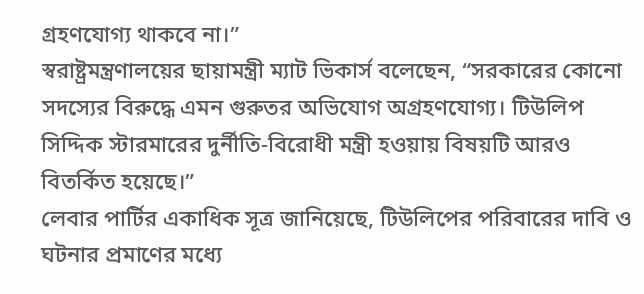গ্রহণযোগ্য থাকবে না।”
স্বরাষ্ট্রমন্ত্রণালয়ের ছায়ামন্ত্রী ম্যাট ভিকার্স বলেছেন, “সরকারের কোনো সদস্যের বিরুদ্ধে এমন গুরুতর অভিযোগ অগ্রহণযোগ্য। টিউলিপ সিদ্দিক স্টারমারের দুর্নীতি-বিরোধী মন্ত্রী হওয়ায় বিষয়টি আরও বিতর্কিত হয়েছে।”
লেবার পার্টির একাধিক সূত্র জানিয়েছে, টিউলিপের পরিবারের দাবি ও ঘটনার প্রমাণের মধ্যে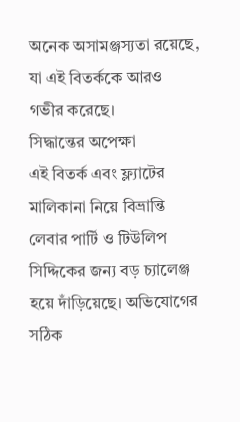অনেক অসামঞ্জস্যতা রয়েছে, যা এই বিতর্ককে আরও গভীর করেছে।
সিদ্ধান্তের অপেক্ষা
এই বিতর্ক এবং ফ্ল্যাটের মালিকানা নিয়ে বিভ্রান্তি লেবার পার্টি ও টিউলিপ সিদ্দিকের জন্য বড় চ্যালেঞ্জ হয়ে দাঁড়িয়েছে। অভিযোগের সঠিক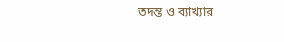তদন্ত ও ব্যাখ্যার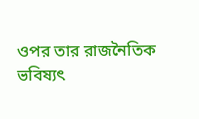ওপর তার রাজনৈতিক ভবিষ্যৎ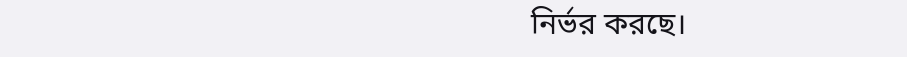নির্ভর করছে।